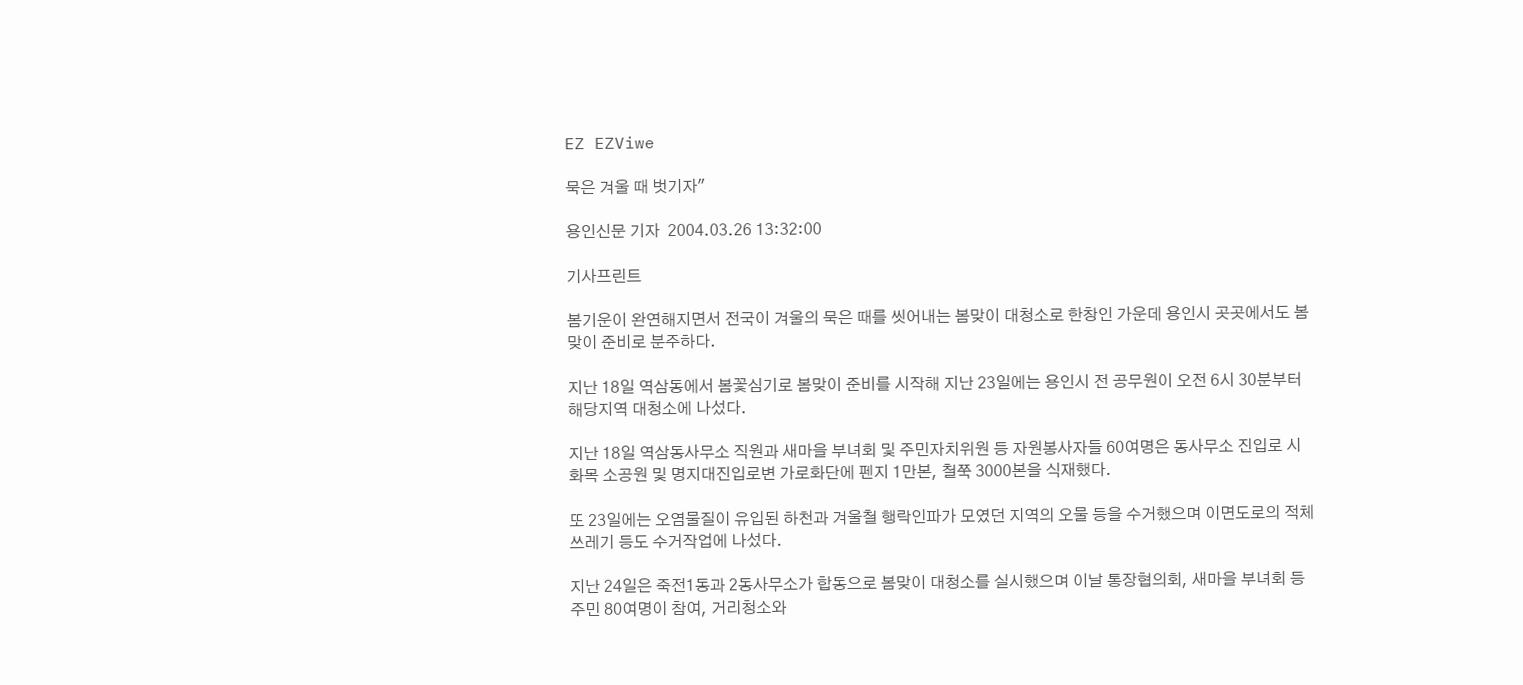EZ EZViwe

묵은 겨울 때 벗기자"

용인신문 기자  2004.03.26 13:32:00

기사프린트

봄기운이 완연해지면서 전국이 겨울의 묵은 때를 씻어내는 봄맞이 대청소로 한창인 가운데 용인시 곳곳에서도 봄맞이 준비로 분주하다.

지난 18일 역삼동에서 봄꽃심기로 봄맞이 준비를 시작해 지난 23일에는 용인시 전 공무원이 오전 6시 30분부터 해당지역 대청소에 나섰다.

지난 18일 역삼동사무소 직원과 새마을 부녀회 및 주민자치위원 등 자원봉사자들 60여명은 동사무소 진입로 시화목 소공원 및 명지대진입로변 가로화단에 펜지 1만본, 철쭉 3000본을 식재했다.

또 23일에는 오염물질이 유입된 하천과 겨울철 행락인파가 모였던 지역의 오물 등을 수거했으며 이면도로의 적체쓰레기 등도 수거작업에 나섰다.

지난 24일은 죽전1동과 2동사무소가 합동으로 봄맞이 대청소를 실시했으며 이날 통장협의회, 새마을 부녀회 등 주민 80여명이 참여, 거리청소와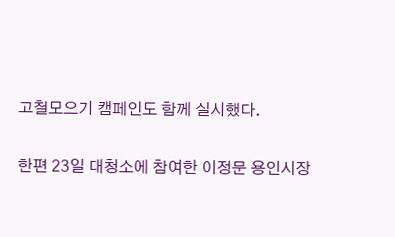고철모으기 캠페인도 함께 실시했다.

한편 23일 대청소에 참여한 이정문 용인시장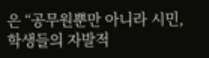은 “공무원뿐만 아니라 시민, 학생들의 자발적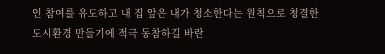인 참여를 유도하고 내 집 앞은 내가 청소한다는 원칙으로 청결한 도시환경 만들기에 적극 동참하길 바란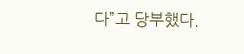다”고 당부했다.